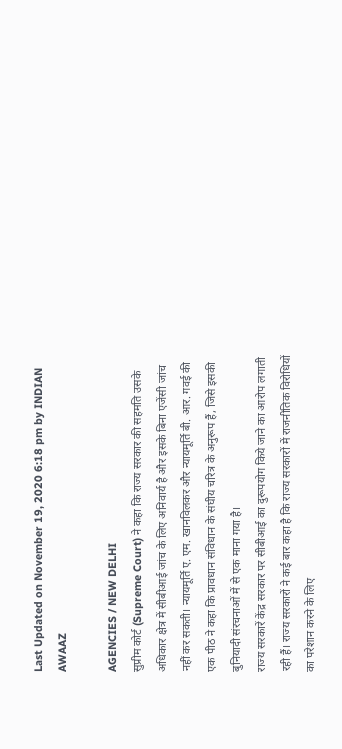Last Updated on November 19, 2020 6:18 pm by INDIAN AWAAZ

AGENCIES / NEW DELHI
सुप्रीम कोर्ट (Supreme Court) ने कहा कि राज्य सरकार की सहमति उसके अधिकार क्षेत्र में सीबीआई जांच के लिए अनिवार्य है और इसके बिना एजेंसी जांच नहीं कर सकती। न्यायमूर्ति ए. एम. खानविलकर और न्यायमूर्ति बी. आर. गवई की एक पीठ ने कहा कि प्रावधान संविधान के संघीय चरित्र के अनुरूप हैं, जिसे इसकी बुनियादी संरचनाओं में से एक माना गया है।
राज्य सरकारें केंद्र सरकार पर सीबीआई का दुरूपयोग किये जाने का आरोप लगाती रही हैं। राज्य सरकारों ने कई बार कहा है कि राज्य सरकारों में राजनीतिक विरोधियों का परेशान करने के लिए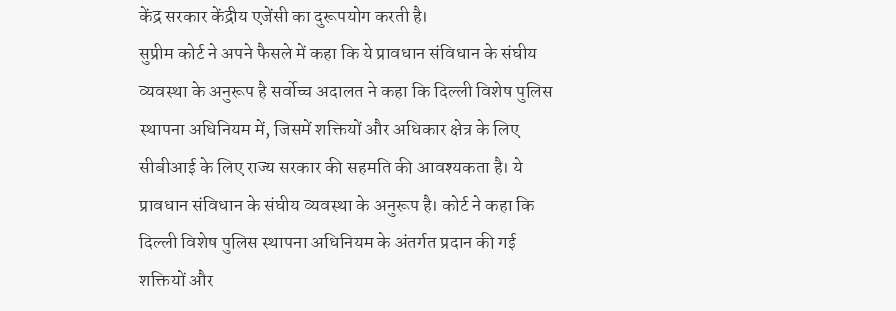केंद्र सरकार केंद्रीय एजेंसी का दुरूपयोग करती है।
सुप्रीम कोर्ट ने अपने फैसले में कहा कि ये प्रावधान संविधान के संघीय व्यवस्था के अनुरूप है सर्वोच्च अदालत ने कहा कि दिल्ली विशेष पुलिस स्थापना अधिनियम में, जिसमें शक्तियों और अधिकार क्षेत्र के लिए सीबीआई के लिए राज्य सरकार की सहमति की आवश्यकता है। ये प्रावधान संविधान के संघीय व्यवस्था के अनुरूप है। कोर्ट ने कहा कि दिल्ली विशेष पुलिस स्थापना अधिनियम के अंतर्गत प्रदान की गई शक्तियों और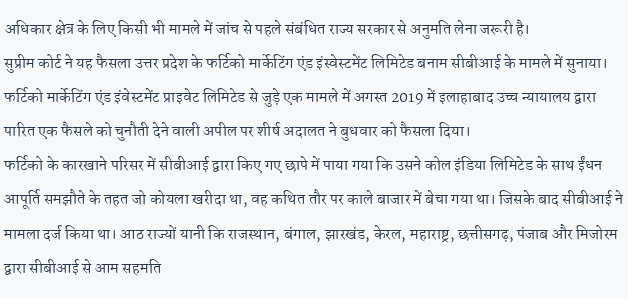अधिकार क्षेत्र के लिए किसी भी मामले में जांच से पहले संबंधित राज्य सरकार से अनुमति लेना जरूरी है।
सुप्रीम कोर्ट ने यह फैसला उत्तर प्रदेश के फर्टिको मार्केटिंग एंड इंस्वेस्टमेंट लिमिटेड बनाम सीबीआई के मामले में सुनाया। फर्टिको मार्केटिंग एंड इंवेस्टमेंट प्राइवेट लिमिटेड से जुड़े एक मामले में अगस्त 2019 में इलाहाबाद उच्च न्यायालय द्वारा पारित एक फैसले को चुनौती देने वाली अपील पर शीर्ष अदालत ने बुधवार को फैसला दिया।
फर्टिको के कारखाने परिसर में सीबीआई द्वारा किए गए छापे में पाया गया कि उसने कोल इंडिया लिमिटेड के साथ ईंधन आपूर्ति समझौते के तहत जो कोयला खरीदा था, वह कथित तौर पर काले बाजार में बेचा गया था। जिसके बाद सीबीआई ने मामला दर्ज किया था। आठ राज्यों यानी कि राजस्थान, बंगाल, झारखंड, केरल, महाराष्ट्र, छत्तीसगढ़, पंजाब और मिजोरम द्वारा सीबीआई से आम सहमति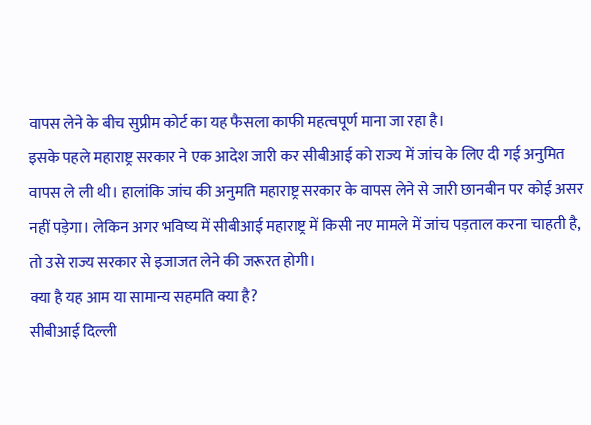वापस लेने के बीच सुप्रीम कोर्ट का यह फैसला काफी महत्वपूर्ण माना जा रहा है।
इसके पहले महाराष्ट्र सरकार ने एक आदेश जारी कर सीबीआई को राज्य में जांच के लिए दी गई अनुमित वापस ले ली थी। हालांकि जांच की अनुमति महाराष्ट्र सरकार के वापस लेने से जारी छानबीन पर कोई असर नहीं पड़ेगा। लेकिन अगर भविष्य में सीबीआई महाराष्ट्र में किसी नए मामले में जांच पड़ताल करना चाहती है, तो उसे राज्य सरकार से इजाजत लेने की जरूरत होगी।
क्या है यह आम या सामान्य सहमति क्या है?
सीबीआई दिल्ली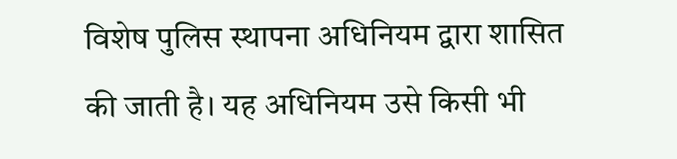विशेष पुलिस स्थापना अधिनियम द्वारा शासित की जाती है। यह अधिनियम उसे किसी भी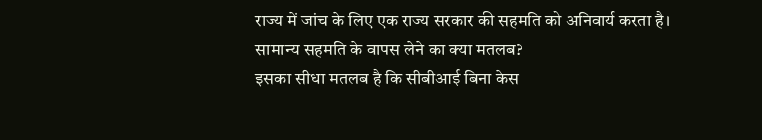राज्य में जांच के लिए एक राज्य सरकार की सहमति को अनिवार्य करता है।
सामान्य सहमति के वापस लेने का क्या मतलब?
इसका सीधा मतलब है कि सीबीआई बिना केस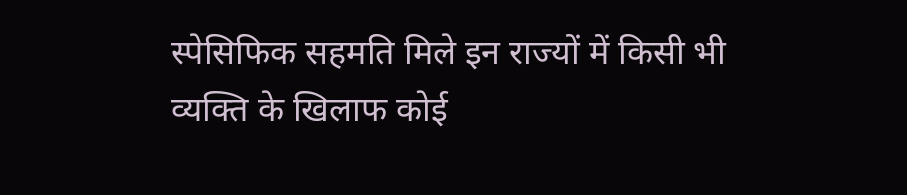स्पेसिफिक सहमति मिले इन राज्यों में किसी भी व्यक्ति के खिलाफ कोई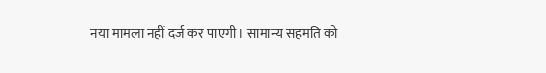नया मामला नहीं दर्ज कर पाएगी। सामान्य सहमति को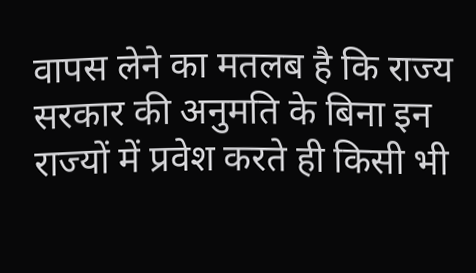वापस लेने का मतलब है कि राज्य सरकार की अनुमति के बिना इन राज्यों में प्रवेश करते ही किसी भी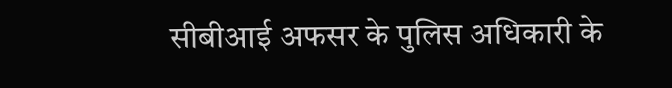सीबीआई अफसर के पुलिस अधिकारी के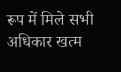रूप में मिले सभी अधिकार खत्म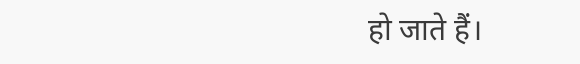हो जाते हैं।